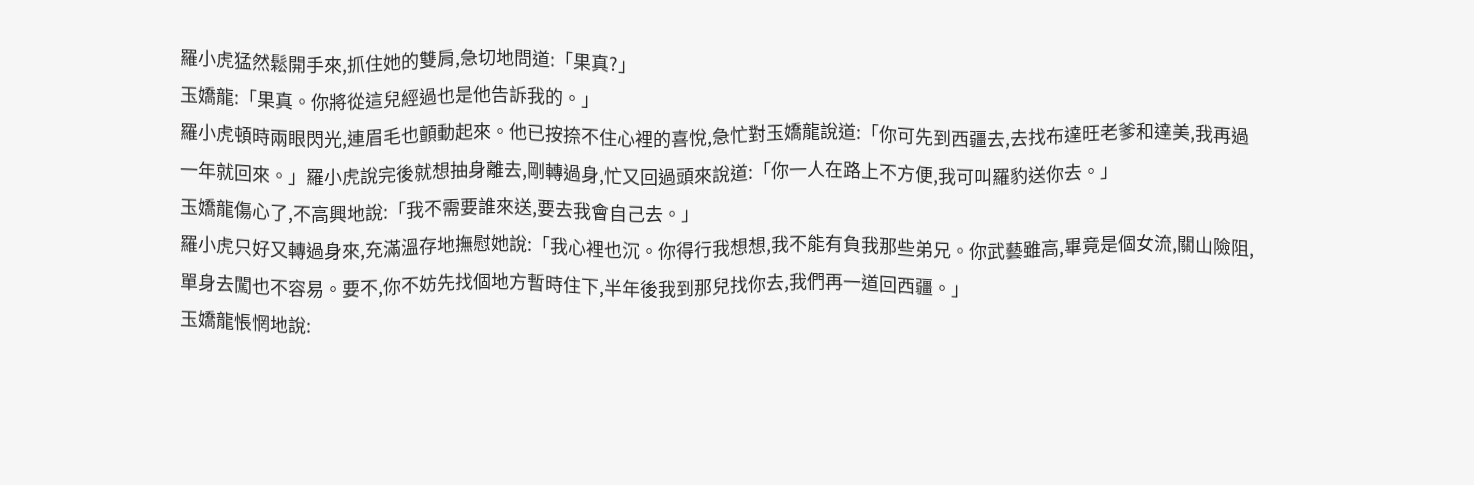羅小虎猛然鬆開手來,抓住她的雙肩,急切地問道:「果真?」
玉嬌龍:「果真。你將從這兒經過也是他告訴我的。」
羅小虎頓時兩眼閃光,連眉毛也顫動起來。他已按捺不住心裡的喜悅,急忙對玉嬌龍說道:「你可先到西疆去,去找布達旺老爹和達美,我再過一年就回來。」羅小虎說完後就想抽身離去,剛轉過身,忙又回過頭來說道:「你一人在路上不方便,我可叫羅豹送你去。」
玉嬌龍傷心了,不高興地說:「我不需要誰來送,要去我會自己去。」
羅小虎只好又轉過身來,充滿溫存地撫慰她說:「我心裡也沉。你得行我想想,我不能有負我那些弟兄。你武藝雖高,畢竟是個女流,關山險阻,單身去闖也不容易。要不,你不妨先找個地方暫時住下,半年後我到那兒找你去,我們再一道回西疆。」
玉嬌龍悵惘地說: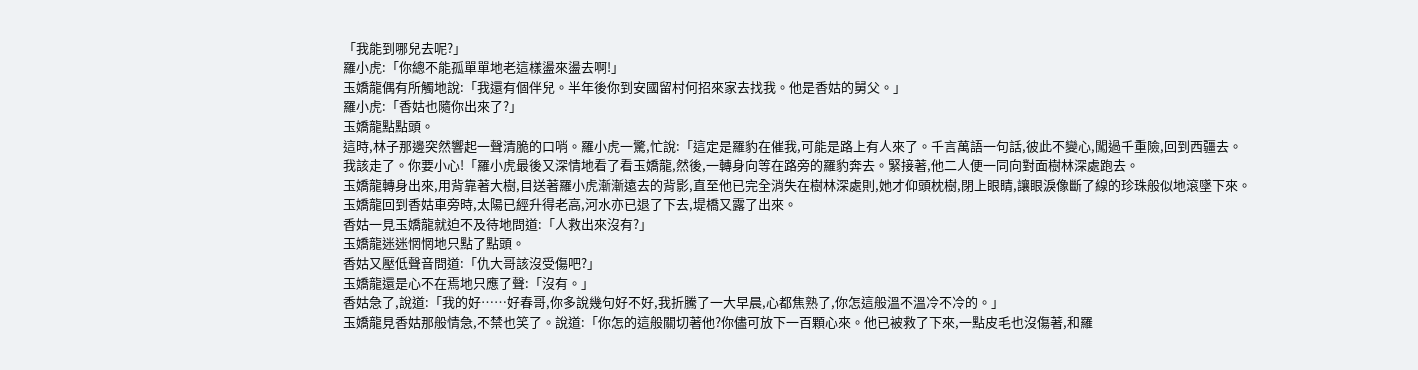「我能到哪兒去呢?」
羅小虎:「你總不能孤單單地老這樣盪來盪去啊!」
玉嬌龍偶有所觸地說:「我還有個伴兒。半年後你到安國留村何招來家去找我。他是香姑的舅父。」
羅小虎:「香姑也隨你出來了?」
玉嬌龍點點頭。
這時,林子那邊突然響起一聲清脆的口哨。羅小虎一驚,忙說:「這定是羅豹在催我,可能是路上有人來了。千言萬語一句話,彼此不變心,闖過千重險,回到西疆去。
我該走了。你要小心!「羅小虎最後又深情地看了看玉嬌龍,然後,一轉身向等在路旁的羅豹奔去。緊接著,他二人便一同向對面樹林深處跑去。
玉嬌龍轉身出來,用背靠著大樹,目送著羅小虎漸漸遠去的背影,直至他已完全消失在樹林深處則,她才仰頭枕樹,閉上眼睛,讓眼淚像斷了線的珍珠般似地滾墜下來。
玉嬌龍回到香姑車旁時,太陽已經升得老高,河水亦已退了下去,堤橋又露了出來。
香姑一見玉嬌龍就迫不及待地問道:「人救出來沒有?」
玉嬌龍迷迷惘惘地只點了點頭。
香姑又壓低聲音問道:「仇大哥該沒受傷吧?」
玉嬌龍還是心不在焉地只應了聲:「沒有。」
香姑急了,說道:「我的好……好春哥,你多說幾句好不好,我折騰了一大早晨,心都焦熟了,你怎這般溫不溫冷不冷的。」
玉嬌龍見香姑那般情急,不禁也笑了。說道:「你怎的這般關切著他?你儘可放下一百顆心來。他已被救了下來,一點皮毛也沒傷著,和羅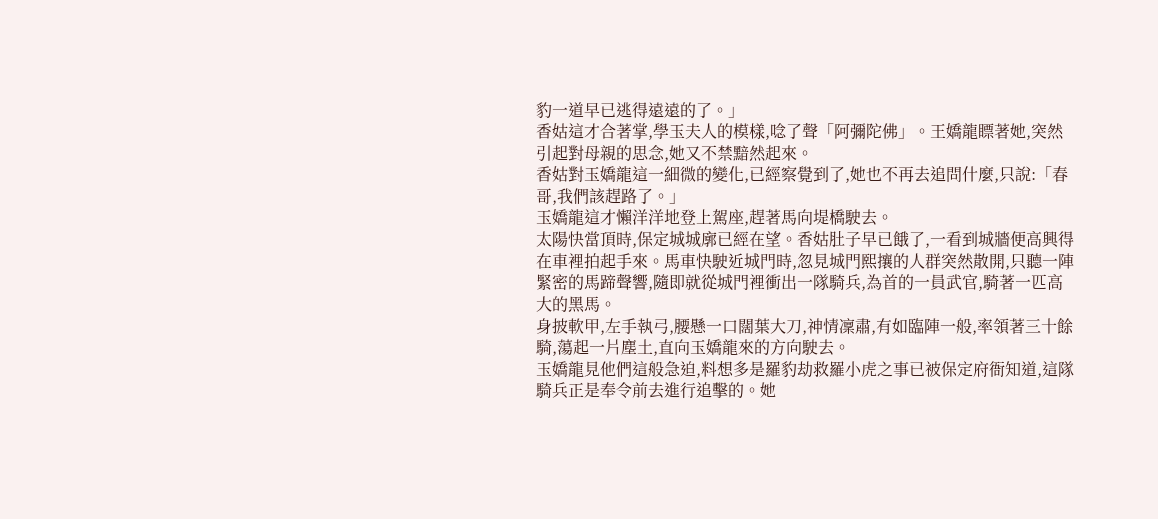豹一道早已逃得遠遠的了。」
香姑這才合著掌,學玉夫人的模樣,唸了聲「阿彌陀佛」。王嬌龍瞟著她,突然引起對母親的思念,她又不禁黯然起來。
香姑對玉嬌龍這一細微的變化,已經察覺到了,她也不再去追問什麼,只說:「春哥,我們該趕路了。」
玉嬌龍這才懶洋洋地登上駕座,趕著馬向堤橋駛去。
太陽快當頂時,保定城城廓已經在望。香姑肚子早已餓了,一看到城牆便高興得在車裡拍起手來。馬車快駛近城門時,忽見城門熙攘的人群突然散開,只聽一陣緊密的馬蹄聲響,隨即就從城門裡衝出一隊騎兵,為首的一員武官,騎著一匹高大的黑馬。
身披軟甲,左手執弓,腰懸一口闊葉大刀,神情凜肅,有如臨陣一般,率領著三十餘騎,蕩起一片塵土,直向玉嬌龍來的方向駛去。
玉嬌龍見他們這般急迫,料想多是羅豹劫救羅小虎之事已被保定府衙知道,這隊騎兵正是奉令前去進行追擊的。她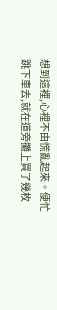想到這裡,心裡不由慌亂起來。便忙跳下車去,就在道旁攤上買了幾枚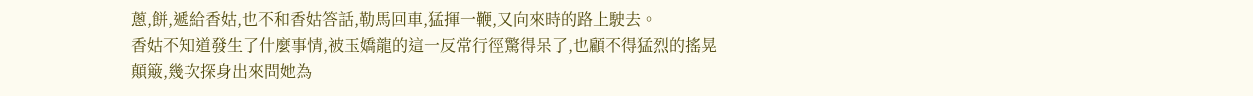蔥,餅,遞給香姑,也不和香姑答話,勒馬回車,猛揮一鞭,又向來時的路上駛去。
香姑不知道發生了什麼事情,被玉嬌龍的這一反常行徑驚得呆了,也顧不得猛烈的搖晃顛簸,幾次探身出來問她為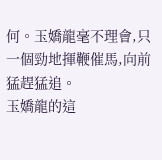何。玉嬌龍毫不理會,只一個勁地揮鞭催馬,向前猛趕猛追。
玉嬌龍的這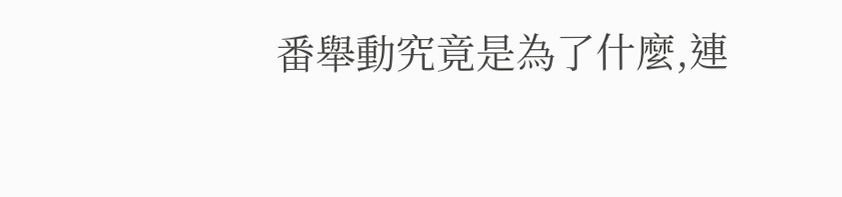番舉動究竟是為了什麼,連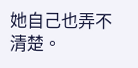她自己也弄不清楚。